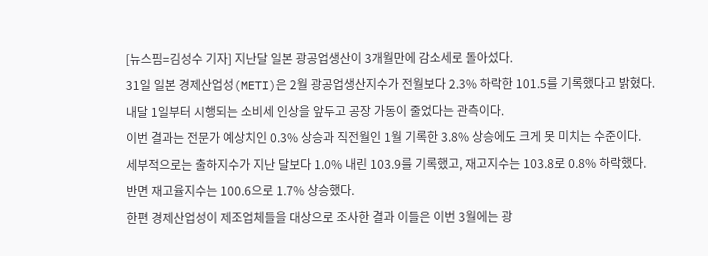[뉴스핌=김성수 기자] 지난달 일본 광공업생산이 3개월만에 감소세로 돌아섰다.
31일 일본 경제산업성(METI)은 2월 광공업생산지수가 전월보다 2.3% 하락한 101.5를 기록했다고 밝혔다. 내달 1일부터 시행되는 소비세 인상을 앞두고 공장 가동이 줄었다는 관측이다.
이번 결과는 전문가 예상치인 0.3% 상승과 직전월인 1월 기록한 3.8% 상승에도 크게 못 미치는 수준이다.
세부적으로는 출하지수가 지난 달보다 1.0% 내린 103.9를 기록했고, 재고지수는 103.8로 0.8% 하락했다.
반면 재고율지수는 100.6으로 1.7% 상승했다.
한편 경제산업성이 제조업체들을 대상으로 조사한 결과 이들은 이번 3월에는 광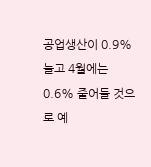공업생산이 0.9% 늘고 4월에는 0.6% 줄어들 것으로 예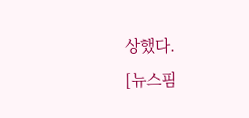상했다.
[뉴스핌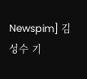Newspim] 김성수 기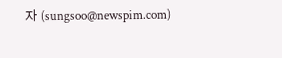자 (sungsoo@newspim.com)